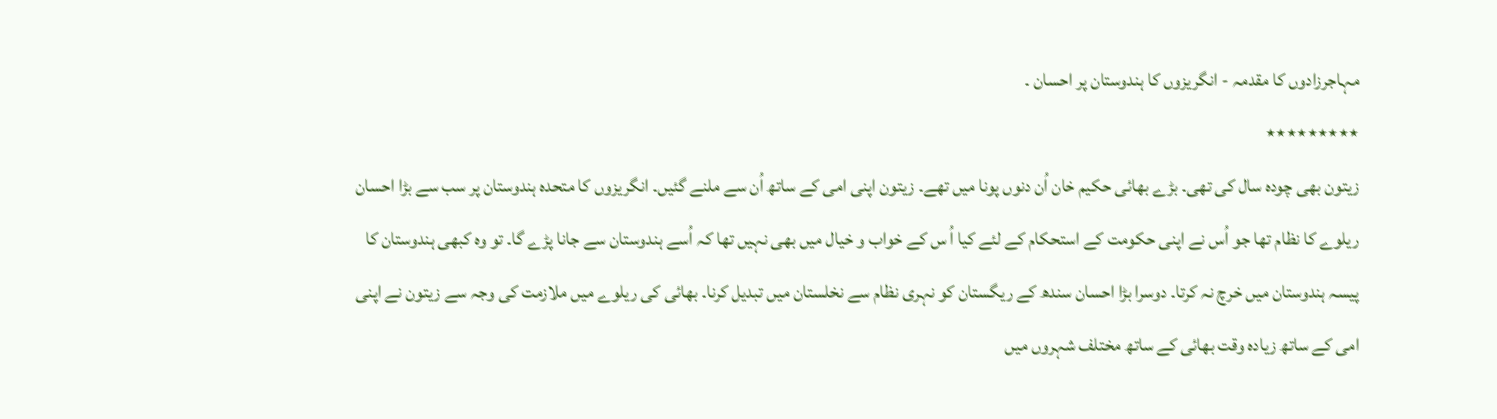مہاجرزادوں کا مقدمہ - انگریزوں کا ہندوستان پر احسان ۔
٭٭٭٭٭٭٭٭٭
زیتون بھی چودہ سال کی تھی۔ بڑے بھائی حکیم خان اُن دنوں پونا میں تھے۔ زیتون اپنی امی کے ساتھ اُن سے ملنے گئیں۔ انگریزوں کا متحدہ ہندوستان پر سب سے بڑا احسان ریلوے کا نظام تھا جو اُس نے اپنی حکومت کے استحکام کے لئے کیا اُ س کے خواب و خیال میں بھی نہیں تھا کہ اُسے ہندوستان سے جانا پڑے گا۔ تو وہ کبھی ہندوستان کا پیسہ ہندوستان میں خرچ نہ کرتا۔ دوسرا بڑا احسان سندھ کے ریگستان کو نہری نظام سے نخلستان میں تبدیل کرنا۔ بھائی کی ریلوے میں ملازمت کی وجہ سے زیتون نے اپنی امی کے ساتھ زیادہ وقت بھائی کے ساتھ مختلف شہروں میں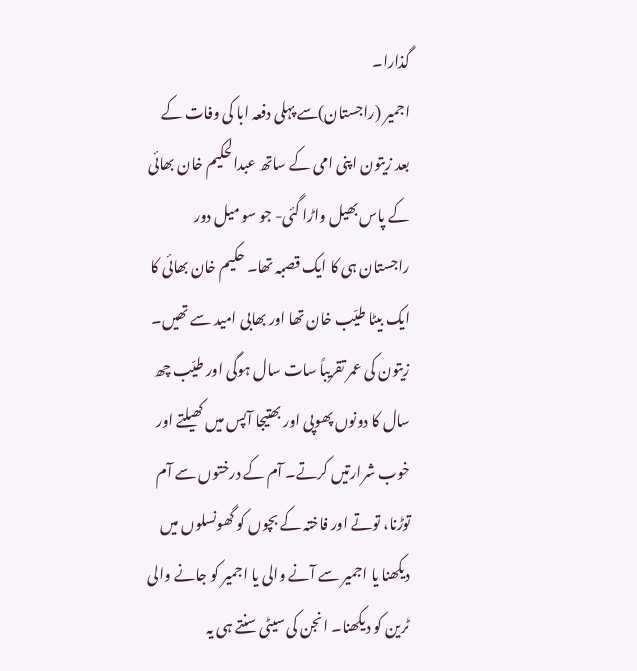گذارا۔
اجمیر (راجستان)سے پہلی دفعہ ابا کی وفات کے بعد زیتون اپنی امی کے ساتھ عبدالحکیم خان بھائی کے پاس بھیل واڑا گئی- جو سو میل دور راجستان ہی کا ایک قصبہ تھا۔ حکیم خان بھائی کا ایک بیٹا طیّب خان تھا اور بھابی امید سے تھیں۔ زیتون کی عمر تقریباً سات سال ہوگی اور طیّب چھ سال کا دونوں پھوپی اور بھتیجا آپس میں کھیلتے اور خوب شرارتیں کرتے۔ آم کے درختوں سے آم توڑنا، توتے اور فاختہ کے بچوں کو گھونسلوں میں دیکھنا یا اجمیر سے آنے والی یا اجمیر کو جانے والی ٹرین کو دیکھنا۔ انجن کی سیٹی سنتے ہی یہ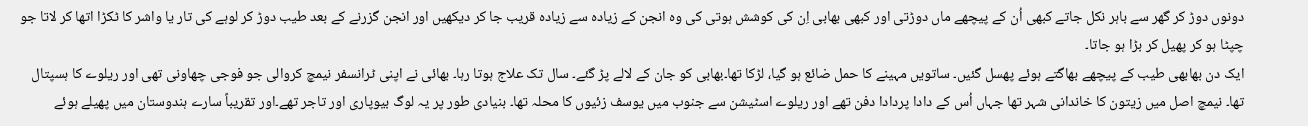دونوں دوڑ کر گھر سے باہر نکل جاتے کبھی اُن کے پیچھے ماں دوڑتی اور کبھی بھابی اِن کی کوشش ہوتی کی وہ انجن کے زیادہ سے زیادہ قریب جا کر دیکھیں اور انجن گزرنے کے بعد طیب دوڑ کر لوہے کی تار یا واشر کا ٹکڑا اتھا کر لاتا جو چپٹا ہو کر پھیل کر بڑا ہو جاتا۔
ایک دن بھابھی طیب کے پیچھے بھاگتے ہوئے پھسل گئیں۔ ساتویں مہینے کا حمل ضائع ہو گیا، لڑکا تھا۔بھابی کو جان کے لالے پڑ گئے۔ سال تک علاج ہوتا رہا۔ بھائی نے اپنی ٹرانسفر نیمچ کروالی جو فوجی چھاونی تھی اور ریلوے کا ہسپتال تھا۔ نیمچ اصل میں زیتون کا خاندانی شہر تھا جہاں اُس کے دادا پردادا دفن تھے اور ریلوے اسٹیشن سے جنوب میں یوسف زئیوں کا محلہ تھا۔ بنیادی طور پر یہ لوگ بیوپاری اور تاجر تھے۔اور تقریباً سارے ہندوستان میں پھیلے ہوئے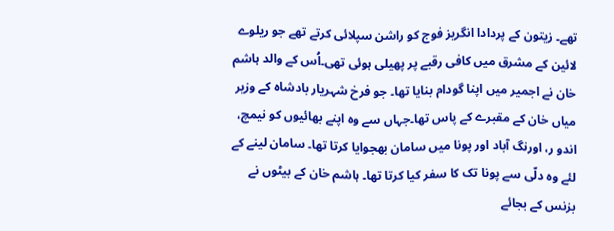تھے۔ زیتون کے پردادا انگریز فوج کو راشن سپلائی کرتے تھے جو ریلوے لائین کے مشرق میں کافی رقبے پر پھیلی ہوئی تھی۔اُس کے والد ہاشم خان نے اجمیر میں اپنا گودام بنایا تھا۔ جو فرخ شہریار بادشاہ کے وزیر میاں خان کے مقبرے کے پاس تھا۔جہاں سے وہ اپنے بھائیوں کو نیمچ، اندو ر، اورنگ آباد اور پونا میں سامان بھجوایا کرتا تھا۔ سامان لینے کے لئے وہ دلّی سے پونا تک کا سفر کیا کرتا تھا۔ ہاشم خان کے بیٹوں نے بزنس کے بجائے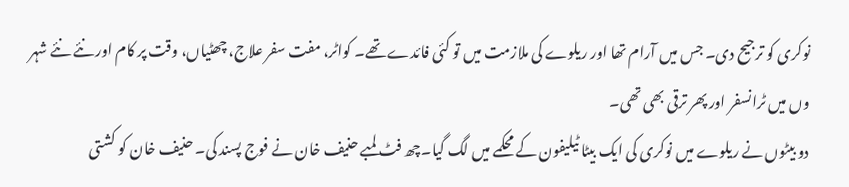نوکری کو ترجیح دی۔ جس میں آرام تھا اور ریلوے کی ملازمت میں تو کئی فائدے تھے۔ کواٹر، مفت سفر علاج، چھٹیاں، وقت پر کام اور نئے نئے شہر وں میں ٹرانسفر اور پھر ترقی بھی تھی۔
دو بیٹوں نے ریلوے میں نوکری کی ایک بیٹا ٹیلیفون کے محکمے میں لگ گیا۔چھ فٹ لمبے حنیف خان نے فوج پسند کی۔ حنیف خان کو کشتی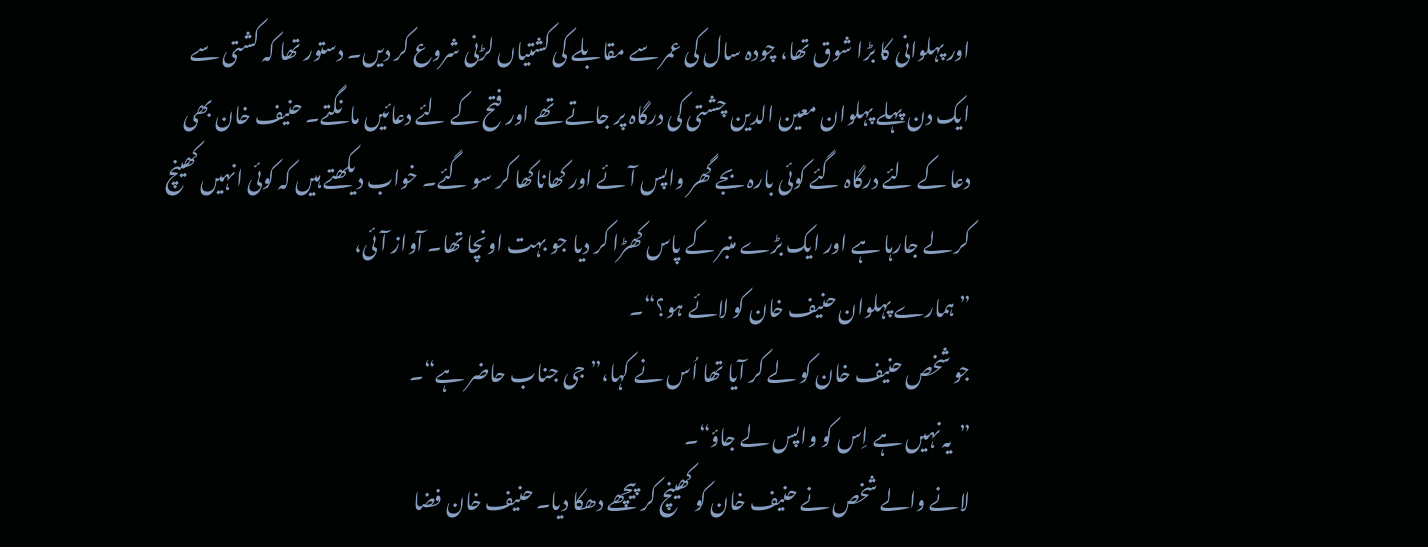اور پہلوانی کا بڑا شوق تھا، چودہ سال کی عمر سے مقابلے کی کشتیاں لڑنی شروع کر دیں۔ دستور تھا کہ کشتی سے ایک دن پہلے پہلوان معین الدین چشتی کی درگاہ پر جاتے تھے اور فتح کے لئے دعائیں مانگتے۔ حنیف خان بھی دعا کے لئے درگاہ گئے کوئی بارہ بجے گھر واپس آئے اور کھاناکھا کر سو گئے۔ خواب دیکھتے ہیں کہ کوئی انہیں کھینچ کر لے جارہا ہے اور ایک بڑے منبر کے پاس کھڑا کر دیا جو بہت اونچا تھا۔ آواز آئی،
” ہمارے پہلوان حنیف خان کو لائے ہو؟“۔
جو شخص حنیف خان کو لے کر آیا تھا اُس نے کہا،”جی جناب حاضر ہے“۔
”یہ نہیں ہے اِس کو واپس لے جاؤ“۔
لانے والے شخص نے حنیف خان کو کھینچ کر پیچھے دھکا دیا۔ حنیف خان فضا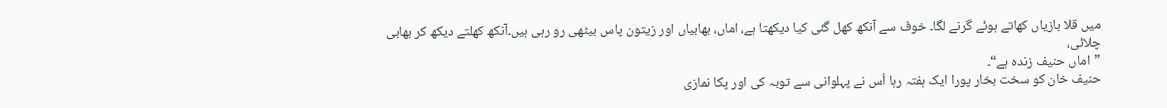میں قلا بازیاں کھاتے ہوئے گرنے لگا۔ خوف سے آنکھ کھل گئی کیا دیکھتا ہے، اماں، بھابیاں اور زیتون پاس بیٹھی رو رہی ہیں۔آنکھ کھلتے دیکھ کر بھابی چلائی،
”اماں حنیف زندہ ہے“۔
حنیف خان کو سخت بخار پورا ایک ہفتہ رہا اُس نے پہلوانی سے توبہ کی اور پکا نمازی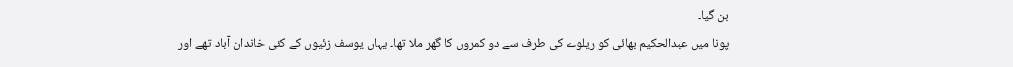بن گیا۔
پونا میں عبدالحکیم بھائی کو ریلوے کی طرف سے دو کمروں کا گھر ملا تھا۔ یہاں یوسف زئیوں کے کئی خاندان آباد تھے اور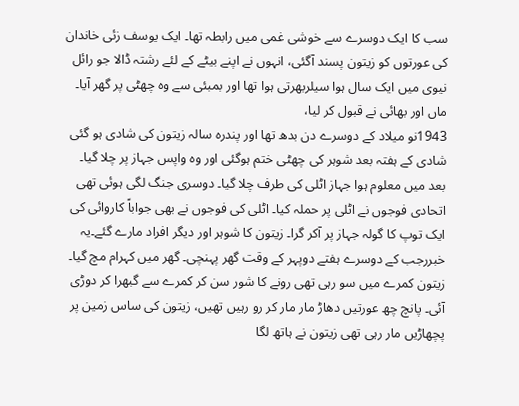سب کا ایک دوسرے سے خوشی غمی میں رابطہ تھا۔ ایک یوسف زئی خاندان کی عورتوں کو زیتون پسند آگئی، انہوں نے اپنے بیٹے کے لئے رشتہ ڈالا جو رائل نیوی میں ایک سال ہوا سیلربھرتی ہوا تھا اور بمبئی سے وہ چھٹی پر گھر آیا۔ ماں اور بھائی نے قبول کر لیا،
1943نو میلاد کے دوسرے دن بدھ تھا اور پندرہ سالہ زیتون کی شادی ہو گئی شادی کے ہفتہ بعد شوہر کی چھٹی ختم ہوگئی اور وہ واپس جہاز پر چلا گیا۔ بعد میں معلوم ہوا جہاز اٹلی کی طرف چلا گیا۔ دوسری جنگ لگی ہوئی تھی اتحادی فوجوں نے اٹلی پر حملہ کیا۔ اٹلی کی فوجوں نے بھی جواباً کاروائی کی ایک توپ کا گولہ جہاز پر آکر گرا۔ زیتون کا شوہر اور دیگر افراد مارے گئے۔یہ خبررجب کے دوسرے ہفتے دوپہر کے وقت گھر پہنچی۔ گھر میں کہرام مچ گیا۔ زیتون کمرے میں سو رہی تھی رونے کا شور سن کر کمرے سے گبھرا کر دوڑی آئی۔ پانچ چھ عورتیں دھاڑ مار مار کر رو رہیں تھیں، زیتون کی ساس زمین پر پچھاڑیں مار رہی تھی زیتون نے ہاتھ لگا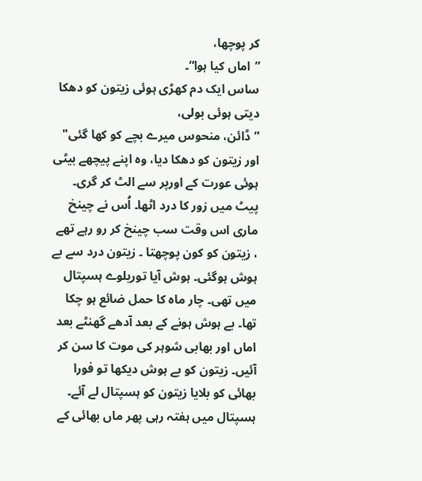کر پوچھا،
”اماں کیا ہوا“۔
ساس ایک دم کھڑی ہوئی زیتون کو دھکا دیتی ہوئی بولی،
”ڈائن، منحوس میرے بچے کو کھا گئی"
اور زیتون کو دھکا دیا، وہ اپنے پیچھے بیٹی ہوئی عورت کے اورپر سے الٹ کر گری۔ پیٹ میں زور کا درد اٹھا۔ اُس نے چینخ ماری اس وقت سب چینخ کر رو رہے تھے ، زیتون کو کون پوچھتا ۔ زیتون درد سے بے ہوش ہوگئی۔ ہوش آیا توریلوے ہسپتال میں تھی۔ چار ماہ کا حمل ضائع ہو چکا تھا۔ بے ہوش ہونے کے بعد آدھے گھنٹے بعد اماں اور بھابی شوہر کی موت کا سن کر آئیں۔ زیتون کو بے ہوش دیکھا تو فورا بھائی کو بلایا زیتون کو ہسپتال لے آئے۔ ہسپتال میں ہفتہ رہی پھر ماں بھائی کے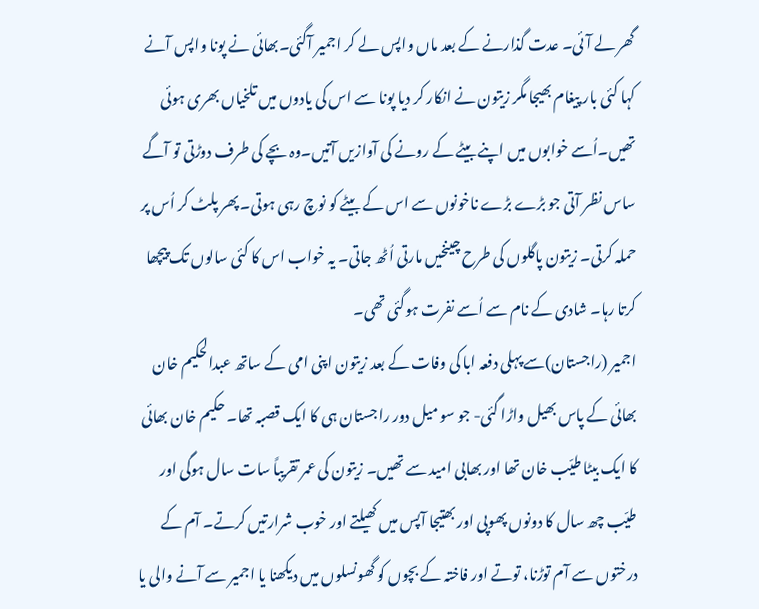گھر لے آئی۔ عدت گذارنے کے بعد ماں واپس لے کر اجمیر آگئی۔بھائی نے پونا واپس آنے کہا کئی بار پیغام بھیجا مگر زیتون نے انکار کر دیا پونا سے اس کی یادوں میں تلخیاں بھری ہوئی تھیں۔اُسے خوابوں میں اپنے بیٹے کے رونے کی آوازیں آتیں۔وہ بچے کی طرف دوڑتی تو آگے ساس نظر آتی جو بڑے بڑے ناخونوں سے اس کے بیٹے کو نوچ رہی ہوتی۔ پھر پلٹ کر اُس پر حملہ کرتی۔ زیتون پاگلوں کی طرح چینخیں مارتی اُٹھ جاتی۔ یہ خواب اس کا کئی سالوں تک پیچھا کرتا رہا۔ شادی کے نام سے اُسے نفرت ہوگئی تھی۔
اجمیر (راجستان)سے پہلی دفعہ ابا کی وفات کے بعد زیتون اپنی امی کے ساتھ عبدالحکیم خان بھائی کے پاس بھیل واڑا گئی- جو سو میل دور راجستان ہی کا ایک قصبہ تھا۔ حکیم خان بھائی کا ایک بیٹا طیّب خان تھا اور بھابی امید سے تھیں۔ زیتون کی عمر تقریباً سات سال ہوگی اور طیّب چھ سال کا دونوں پھوپی اور بھتیجا آپس میں کھیلتے اور خوب شرارتیں کرتے۔ آم کے درختوں سے آم توڑنا، توتے اور فاختہ کے بچوں کو گھونسلوں میں دیکھنا یا اجمیر سے آنے والی یا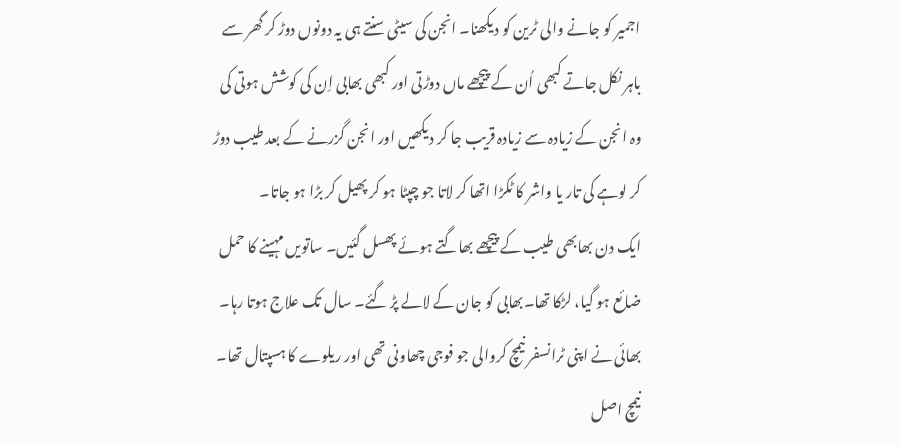اجمیر کو جانے والی ٹرین کو دیکھنا۔ انجن کی سیٹی سنتے ہی یہ دونوں دوڑ کر گھر سے باہر نکل جاتے کبھی اُن کے پیچھے ماں دوڑتی اور کبھی بھابی اِن کی کوشش ہوتی کی وہ انجن کے زیادہ سے زیادہ قریب جا کر دیکھیں اور انجن گزرنے کے بعد طیب دوڑ کر لوہے کی تار یا واشر کا ٹکڑا اتھا کر لاتا جو چپٹا ہو کر پھیل کر بڑا ہو جاتا۔
ایک دن بھابھی طیب کے پیچھے بھاگتے ہوئے پھسل گئیں۔ ساتویں مہینے کا حمل ضائع ہو گیا، لڑکا تھا۔بھابی کو جان کے لالے پڑ گئے۔ سال تک علاج ہوتا رہا۔ بھائی نے اپنی ٹرانسفر نیمچ کروالی جو فوجی چھاونی تھی اور ریلوے کا ہسپتال تھا۔ نیمچ اصل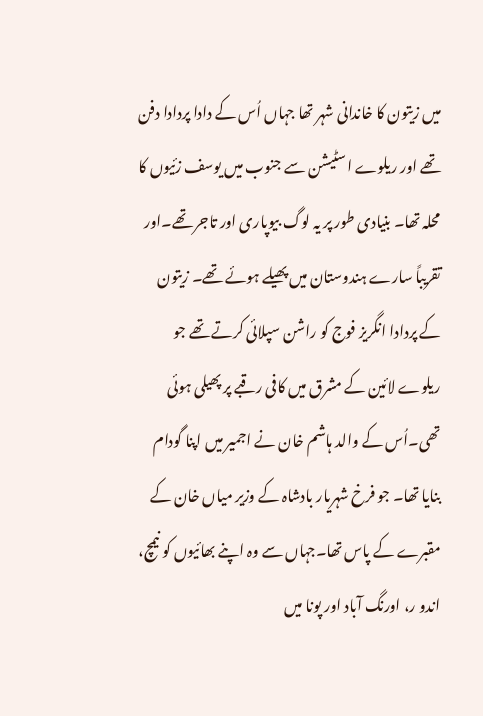میں زیتون کا خاندانی شہر تھا جہاں اُس کے دادا پردادا دفن تھے اور ریلوے اسٹیشن سے جنوب میں یوسف زئیوں کا محلہ تھا۔ بنیادی طور پر یہ لوگ بیوپاری اور تاجر تھے۔اور تقریباً سارے ہندوستان میں پھیلے ہوئے تھے۔ زیتون کے پردادا انگریز فوج کو راشن سپلائی کرتے تھے جو ریلوے لائین کے مشرق میں کافی رقبے پر پھیلی ہوئی تھی۔اُس کے والد ہاشم خان نے اجمیر میں اپنا گودام بنایا تھا۔ جو فرخ شہریار بادشاہ کے وزیر میاں خان کے مقبرے کے پاس تھا۔جہاں سے وہ اپنے بھائیوں کو نیمچ، اندو ر، اورنگ آباد اور پونا میں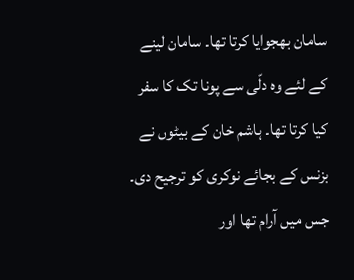سامان بھجوایا کرتا تھا۔ سامان لینے کے لئے وہ دلّی سے پونا تک کا سفر کیا کرتا تھا۔ ہاشم خان کے بیٹوں نے بزنس کے بجائے نوکری کو ترجیح دی۔ جس میں آرام تھا اور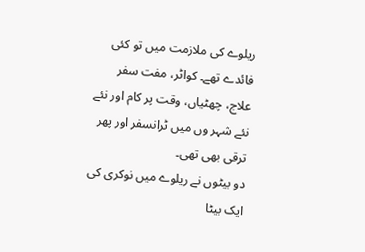ریلوے کی ملازمت میں تو کئی فائدے تھے۔ کواٹر، مفت سفر علاج، چھٹیاں، وقت پر کام اور نئے نئے شہر وں میں ٹرانسفر اور پھر ترقی بھی تھی۔
دو بیٹوں نے ریلوے میں نوکری کی ایک بیٹا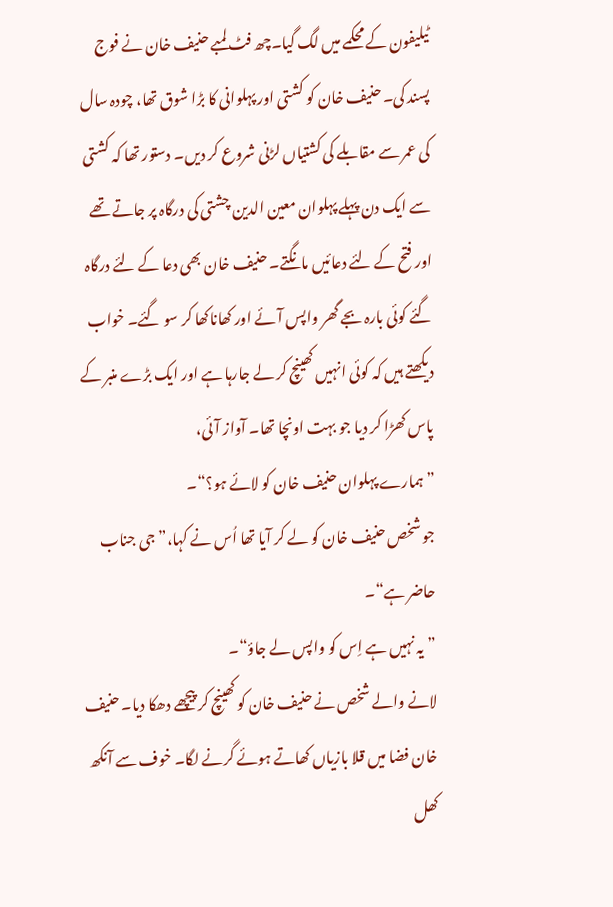ٹیلیفون کے محکمے میں لگ گیا۔چھ فٹ لمبے حنیف خان نے فوج پسند کی۔ حنیف خان کو کشتی اور پہلوانی کا بڑا شوق تھا، چودہ سال کی عمر سے مقابلے کی کشتیاں لڑنی شروع کر دیں۔ دستور تھا کہ کشتی سے ایک دن پہلے پہلوان معین الدین چشتی کی درگاہ پر جاتے تھے اور فتح کے لئے دعائیں مانگتے۔ حنیف خان بھی دعا کے لئے درگاہ گئے کوئی بارہ بجے گھر واپس آئے اور کھاناکھا کر سو گئے۔ خواب دیکھتے ہیں کہ کوئی انہیں کھینچ کر لے جارہا ہے اور ایک بڑے منبر کے پاس کھڑا کر دیا جو بہت اونچا تھا۔ آواز آئی،
” ہمارے پہلوان حنیف خان کو لائے ہو؟“۔
جو شخص حنیف خان کو لے کر آیا تھا اُس نے کہا،”جی جناب حاضر ہے“۔
”یہ نہیں ہے اِس کو واپس لے جاؤ“۔
لانے والے شخص نے حنیف خان کو کھینچ کر پیچھے دھکا دیا۔ حنیف خان فضا میں قلا بازیاں کھاتے ہوئے گرنے لگا۔ خوف سے آنکھ کھل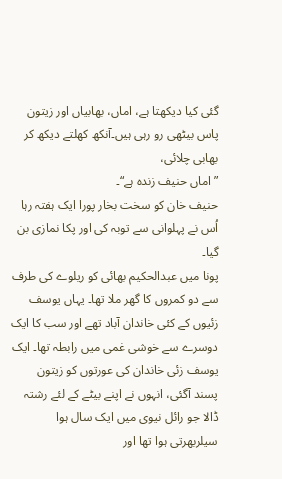گئی کیا دیکھتا ہے، اماں، بھابیاں اور زیتون پاس بیٹھی رو رہی ہیں۔آنکھ کھلتے دیکھ کر بھابی چلائی،
”اماں حنیف زندہ ہے“۔
حنیف خان کو سخت بخار پورا ایک ہفتہ رہا اُس نے پہلوانی سے توبہ کی اور پکا نمازی بن گیا۔
پونا میں عبدالحکیم بھائی کو ریلوے کی طرف سے دو کمروں کا گھر ملا تھا۔ یہاں یوسف زئیوں کے کئی خاندان آباد تھے اور سب کا ایک دوسرے سے خوشی غمی میں رابطہ تھا۔ ایک یوسف زئی خاندان کی عورتوں کو زیتون پسند آگئی، انہوں نے اپنے بیٹے کے لئے رشتہ ڈالا جو رائل نیوی میں ایک سال ہوا سیلربھرتی ہوا تھا اور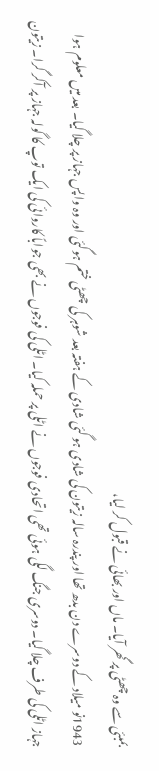بمبئی سے وہ چھٹی پر گھر آیا۔ ماں اور بھائی نے قبول کر لیا،
1943نو میلاد کے دوسرے دن بدھ تھا اور پندرہ سالہ زیتون کی شادی ہو گئی شادی کے ہفتہ بعد شوہر کی چھٹی ختم ہوگئی اور وہ واپس جہاز پر چلا گیا۔ بعد میں معلوم ہوا جہاز اٹلی کی طرف چلا گیا۔ دوسری جنگ لگی ہوئی تھی اتحادی فوجوں نے اٹلی پر حملہ کیا۔ اٹلی کی فوجوں نے بھی جواباً کاروائی کی ایک توپ کا گولہ جہاز پر آکر گرا۔ زیتون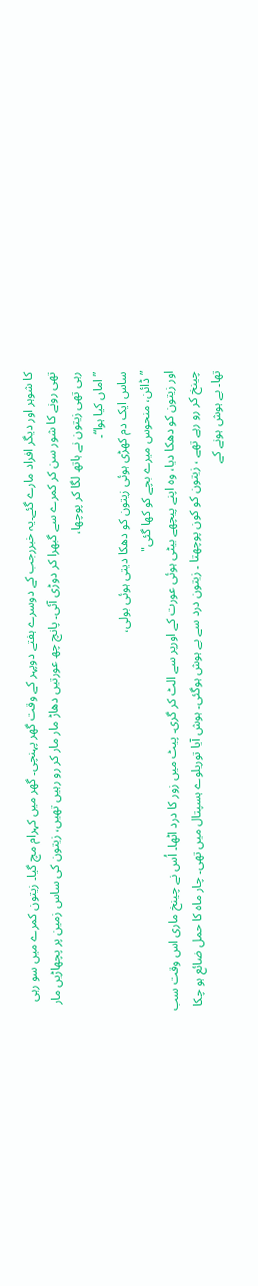کا شوہر اور دیگر افراد مارے گئے۔یہ خبررجب کے دوسرے ہفتے دوپہر کے وقت گھر پہنچی۔ گھر میں کہرام مچ گیا۔ زیتون کمرے میں سو رہی تھی رونے کا شور سن کر کمرے سے گبھرا کر دوڑی آئی۔ پانچ چھ عورتیں دھاڑ مار مار کر رو رہیں تھیں، زیتون کی ساس زمین پر پچھاڑیں مار رہی تھی زیتون نے ہاتھ لگا کر پوچھا،
”اماں کیا ہوا“۔
ساس ایک دم کھڑی ہوئی زیتون کو دھکا دیتی ہوئی بولی،
”ڈائن، منحوس میرے بچے کو کھا گئی"
اور زیتون کو دھکا دیا، وہ اپنے پیچھے بیٹی ہوئی عورت کے اورپر سے الٹ کر گری۔ پیٹ میں زور کا درد اٹھا۔ اُس نے چینخ ماری اس وقت سب چینخ کر رو رہے تھے ، زیتون کو کون پوچھتا ۔ زیتون درد سے بے ہوش ہوگئی۔ ہوش آیا توریلوے ہسپتال میں تھی۔ چار ماہ کا حمل ضائع ہو چکا تھا۔ بے ہوش ہونے کے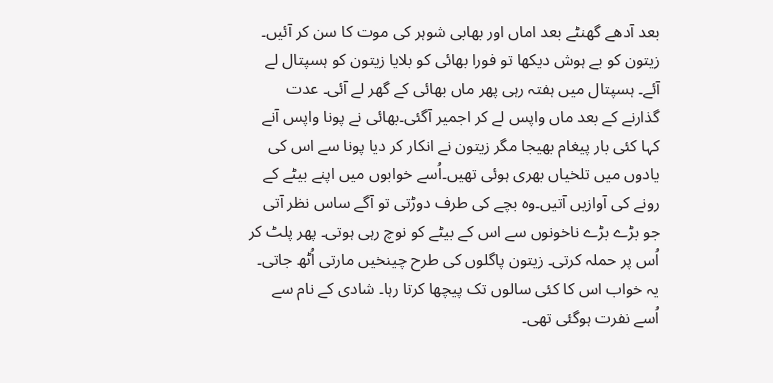بعد آدھے گھنٹے بعد اماں اور بھابی شوہر کی موت کا سن کر آئیں۔ زیتون کو بے ہوش دیکھا تو فورا بھائی کو بلایا زیتون کو ہسپتال لے آئے۔ ہسپتال میں ہفتہ رہی پھر ماں بھائی کے گھر لے آئی۔ عدت گذارنے کے بعد ماں واپس لے کر اجمیر آگئی۔بھائی نے پونا واپس آنے کہا کئی بار پیغام بھیجا مگر زیتون نے انکار کر دیا پونا سے اس کی یادوں میں تلخیاں بھری ہوئی تھیں۔اُسے خوابوں میں اپنے بیٹے کے رونے کی آوازیں آتیں۔وہ بچے کی طرف دوڑتی تو آگے ساس نظر آتی جو بڑے بڑے ناخونوں سے اس کے بیٹے کو نوچ رہی ہوتی۔ پھر پلٹ کر اُس پر حملہ کرتی۔ زیتون پاگلوں کی طرح چینخیں مارتی اُٹھ جاتی۔ یہ خواب اس کا کئی سالوں تک پیچھا کرتا رہا۔ شادی کے نام سے اُسے نفرت ہوگئی تھی۔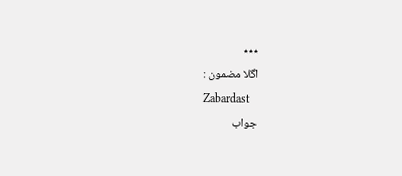٭٭٭
اگلا مضمون :
Zabardast
جواب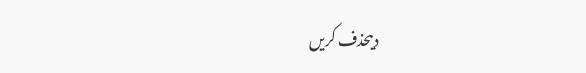دیںحذف کریں